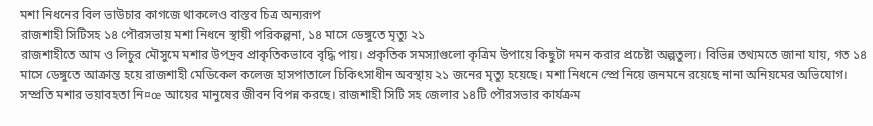মশা নিধনের বিল ভাউচার কাগজে থাকলেও বাস্তব চিত্র অন্যরূপ
রাজশাহী সিটিসহ ১৪ পৌরসভায় মশা নিধনে স্থায়ী পরিকল্পনা, ১৪ মাসে ডেঙ্গুতে মৃত্যু ২১
রাজশাহীতে আম ও লিচুর মৌসুমে মশার উপদ্রব প্রাকৃতিকভাবে বৃদ্ধি পায়। প্রকৃতিক সমস্যাগুলো কৃত্রিম উপায়ে কিছুটা দমন করার প্রচেষ্টা অল্পতুল্য। বিভিন্ন তথ্যমতে জানা যায়, গত ১৪ মাসে ডেঙ্গুতে আক্রান্ত হয়ে রাজশাহী মেডিকেল কলেজ হাসপাতালে চিকিৎসাধীন অবস্থায় ২১ জনের মৃত্যু হয়েছে। মশা নিধনে স্প্রে নিয়ে জনমনে রয়েছে নানা অনিয়মের অভিযোগ।
সম্প্রতি মশার ভয়াবহতা নি¤œ আয়ের মানুষের জীবন বিপন্ন করছে। রাজশাহী সিটি সহ জেলার ১৪টি পৌরসভার কার্যক্রম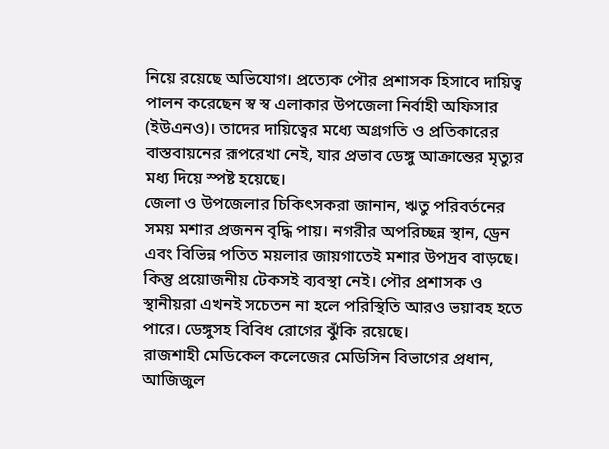নিয়ে রয়েছে অভিযোগ। প্রত্যেক পৌর প্রশাসক হিসাবে দায়িত্ব পালন করেছেন স্ব স্ব এলাকার উপজেলা নির্বাহী অফিসার (ইউএনও)। তাদের দায়িত্বের মধ্যে অগ্রগতি ও প্রতিকারের বাস্তবায়নের রূপরেখা নেই, যার প্রভাব ডেঙ্গু আক্রান্তের মৃত্যুর মধ্য দিয়ে স্পষ্ট হয়েছে।
জেলা ও উপজেলার চিকিৎসকরা জানান, ঋতু পরিবর্তনের সময় মশার প্রজনন বৃদ্ধি পায়। নগরীর অপরিচ্ছন্ন স্থান, ড্রেন এবং বিভিন্ন পতিত ময়লার জায়গাতেই মশার উপদ্রব বাড়ছে। কিন্তু প্রয়োজনীয় টেকসই ব্যবস্থা নেই। পৌর প্রশাসক ও স্থানীয়রা এখনই সচেতন না হলে পরিস্থিতি আরও ভয়াবহ হতে পারে। ডেঙ্গুসহ বিবিধ রোগের ঝুঁকি রয়েছে।
রাজশাহী মেডিকেল কলেজের মেডিসিন বিভাগের প্রধান, আজিজুল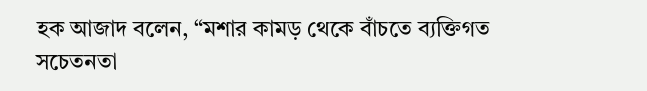হক আজাদ বলেন, “মশার কামড় থেকে বাঁচতে ব্যক্তিগত সচেতনতা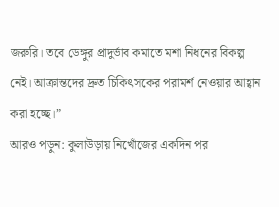জরুরি। তবে ডেঙ্গুর প্রাদুর্ভাব কমাতে মশা নিধনের বিকল্প নেই। আক্রান্তদের দ্রুত চিকিৎসকের পরামর্শ নেওয়ার আহ্বান করা হচ্ছে।”
আরও পড়ুন: কুলাউড়ায় নিখোঁজের একদিন পর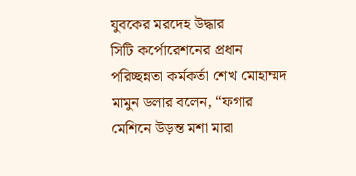যুবকের মরদেহ উদ্ধার
সিটি কর্পোরেশনের প্রধান পরিচ্ছন্নতা কর্মকর্তা শেখ মোহাম্মদ মামুন ডলার বলেন, “ফগার মেশিনে উড়ন্ত মশা মারা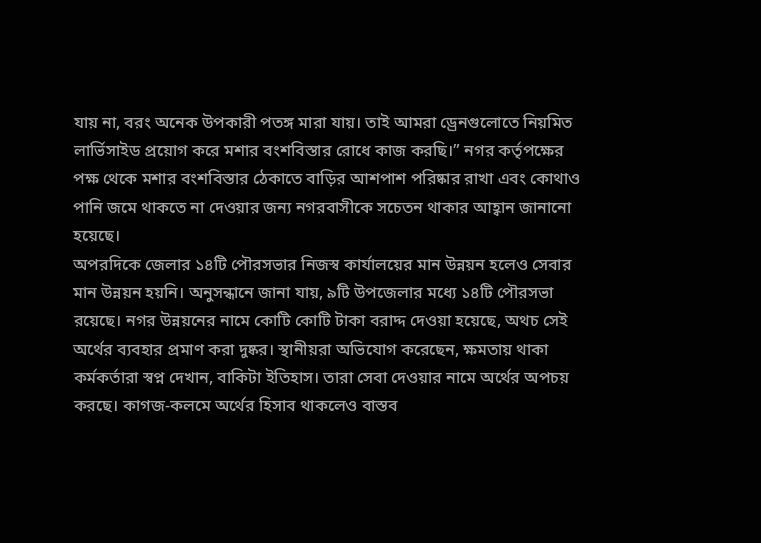যায় না, বরং অনেক উপকারী পতঙ্গ মারা যায়। তাই আমরা ড্রেনগুলোতে নিয়মিত লার্ভিসাইড প্রয়োগ করে মশার বংশবিস্তার রোধে কাজ করছি।” নগর কর্তৃপক্ষের পক্ষ থেকে মশার বংশবিস্তার ঠেকাতে বাড়ির আশপাশ পরিষ্কার রাখা এবং কোথাও পানি জমে থাকতে না দেওয়ার জন্য নগরবাসীকে সচেতন থাকার আহ্বান জানানো হয়েছে।
অপরদিকে জেলার ১৪টি পৌরসভার নিজস্ব কার্যালয়ের মান উন্নয়ন হলেও সেবার মান উন্নয়ন হয়নি। অনুসন্ধানে জানা যায়, ৯টি উপজেলার মধ্যে ১৪টি পৌরসভা রয়েছে। নগর উন্নয়নের নামে কোটি কোটি টাকা বরাদ্দ দেওয়া হয়েছে, অথচ সেই অর্থের ব্যবহার প্রমাণ করা দুষ্কর। স্থানীয়রা অভিযোগ করেছেন, ক্ষমতায় থাকা কর্মকর্তারা স্বপ্ন দেখান, বাকিটা ইতিহাস। তারা সেবা দেওয়ার নামে অর্থের অপচয় করছে। কাগজ-কলমে অর্থের হিসাব থাকলেও বাস্তব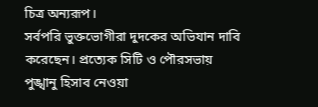চিত্র অন্যরূপ।
সর্বপরি ভুক্তভোগীরা দুদকের অভিযান দাবি করেছেন। প্রত্যেক সিটি ও পৌরসভায় পুঙ্খানু হিসাব নেওয়া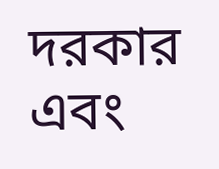দরকার এবং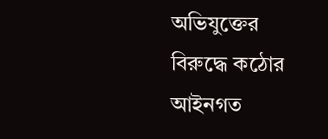অভিযুক্তের বিরুদ্ধে কঠোর আইনগত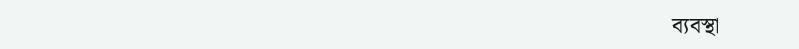ব্যবস্থা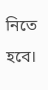নিতে হবে।